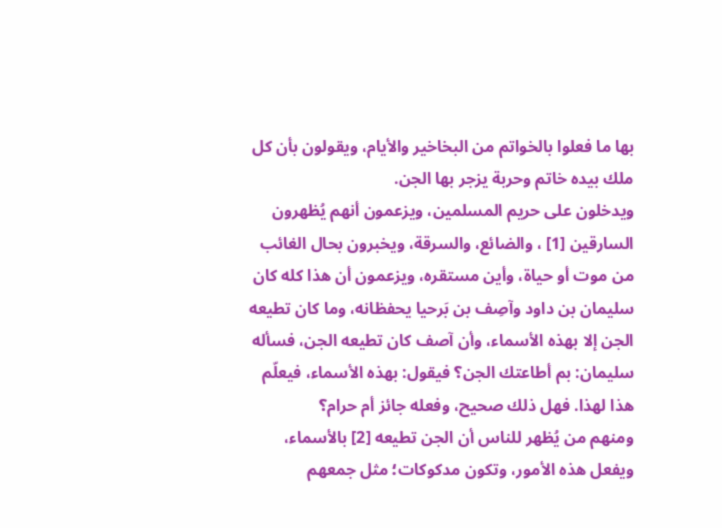بها ما فعلوا بالخواتم من البخاخير والأيام، ويقولون بأن كل ملك بيده خاتم وحربة يزجر بها الجن.
ويدخلون على حريم المسلمين، ويزعمون أنهم يُظهرون السارقين [1] ، والضائع، والسرقة، ويخبرون بحال الغائب من موت أو حياة، وأين مستقره، ويزعمون أن هذا كله كان سليمان بن داود وآصِف بن بَرحيا يحفظانه، وما كان تطيعه الجن إلا بهذه الأسماء، وأن آصف كان تطيعه الجن، فسأله سليمان: بم أطاعتك الجن؟ فيقول: بهذه الأسماء، فيعلّم هذا لهذا. فهل ذلك صحيح، وفعله جائز أم حرام؟
ومنهم من يُظهر للناس أن الجن تطيعه [2] بالأسماء، ويفعل هذه الأمور، وتكون مدكوكات؛ مثل جمعهم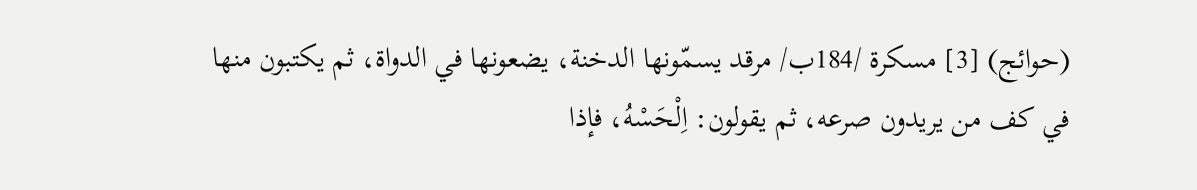(حوائج) [3] مسكرة /184ب/ مرقد يسمّونها الدخنة، يضعونها في الدواة، ثم يكتبون منها في كف من يريدون صرعه، ثم يقولون: اِلْحَسْهُ، فإذا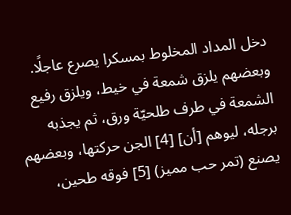دخل المداد المخلوط بمسكرا يصرع عاجلًا.
وبعضهم يلزق شمعة في خيط، ويلزق رفيع الشمعة في طرف طلحيّة ورق، ثم يجذبه برجله، ليوهم [أن] [4] الجن حركتها، وبعضهم يصنع (تمر حب مميز) [5] فوقه طحين،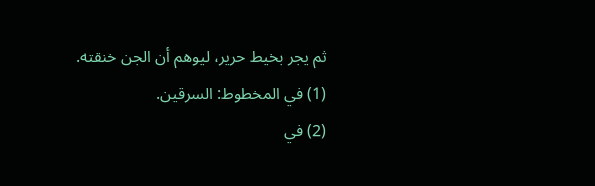ثم يجر بخيط حرير، ليوهم أن الجن خنقته.
(1) في المخطوط: السرقين.
(2) في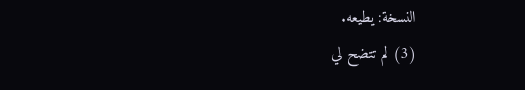النسخة: يطيعه.
(3) لم تتضح لي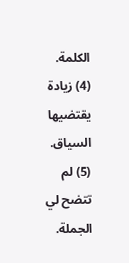الكلمة.
(4) زيادة يقتضيها السياق.
(5) لم تتضح لي الجملة.